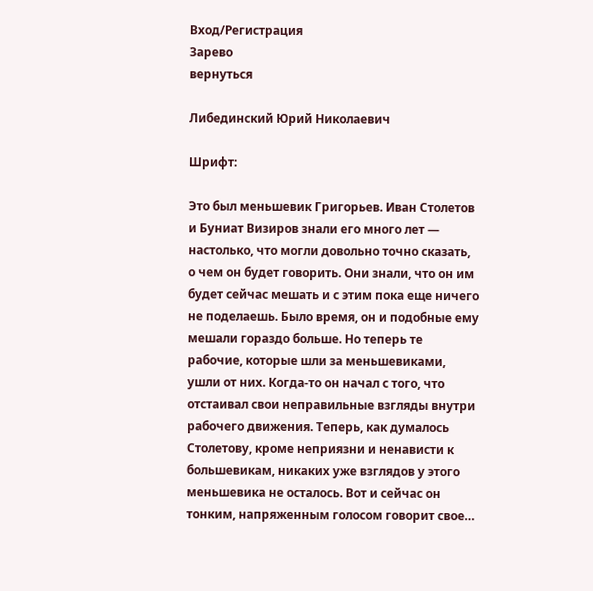Вход/Регистрация
Зарево
вернуться

Либединский Юрий Николаевич

Шрифт:

Это был меньшевик Григорьев. Иван Столетов и Буниат Визиров знали его много лет — настолько, что могли довольно точно сказать, о чем он будет говорить. Они знали, что он им будет сейчас мешать и с этим пока еще ничего не поделаешь. Было время, он и подобные ему мешали гораздо больше. Но теперь те рабочие, которые шли за меньшевиками, ушли от них. Когда-то он начал с того, что отстаивал свои неправильные взгляды внутри рабочего движения. Теперь, как думалось Столетову, кроме неприязни и ненависти к большевикам, никаких уже взглядов у этого меньшевика не осталось. Вот и сейчас он тонким, напряженным голосом говорит свое…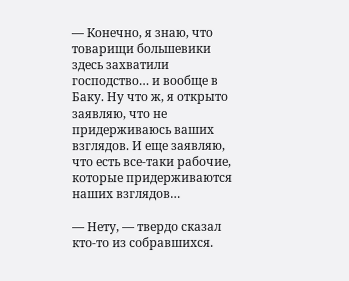— Конечно, я знаю, что товарищи большевики здесь захватили господство… и вообще в Баку. Ну что ж, я открыто заявляю, что не придерживаюсь ваших взглядов. И еще заявляю, что есть все-таки рабочие, которые придерживаются наших взглядов…

— Нету, — твердо сказал кто-то из собравшихся.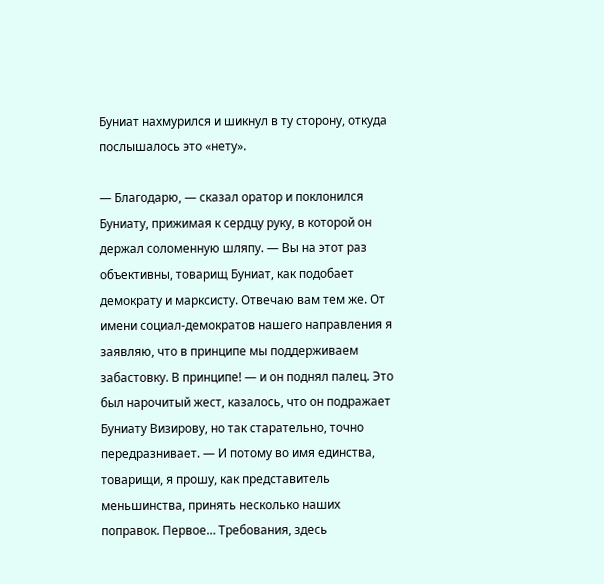Буниат нахмурился и шикнул в ту сторону, откуда послышалось это «нету».

— Благодарю, — сказал оратор и поклонился Буниату, прижимая к сердцу руку, в которой он держал соломенную шляпу. — Вы на этот раз объективны, товарищ Буниат, как подобает демократу и марксисту. Отвечаю вам тем же. От имени социал-демократов нашего направления я заявляю, что в принципе мы поддерживаем забастовку. В принципе! — и он поднял палец. Это был нарочитый жест, казалось, что он подражает Буниату Визирову, но так старательно, точно передразнивает. — И потому во имя единства, товарищи, я прошу, как представитель меньшинства, принять несколько наших поправок. Первое… Требования, здесь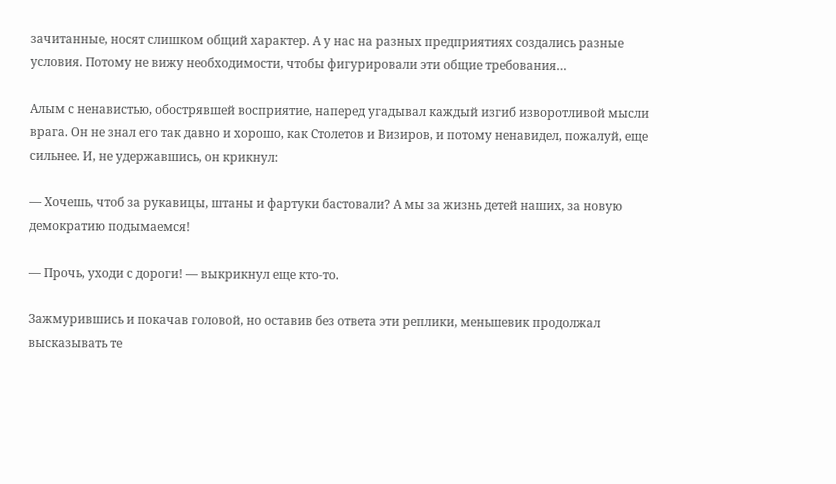зачитанные, носят слишком общий характер. А у нас на разных предприятиях создались разные условия. Потому не вижу необходимости, чтобы фигурировали эти общие требования…

Алым с ненавистью, обострявшей восприятие, наперед угадывал каждый изгиб изворотливой мысли врага. Он не знал его так давно и хорошо, как Столетов и Визиров, и потому ненавидел, пожалуй, еще сильнее. И, не удержавшись, он крикнул:

— Хочешь, чтоб за рукавицы, штаны и фартуки бастовали? А мы за жизнь детей наших, за новую демократию подымаемся!

— Прочь, уходи с дороги! — выкрикнул еще кто-то.

Зажмурившись и покачав головой, но оставив без ответа эти реплики, меньшевик продолжал высказывать те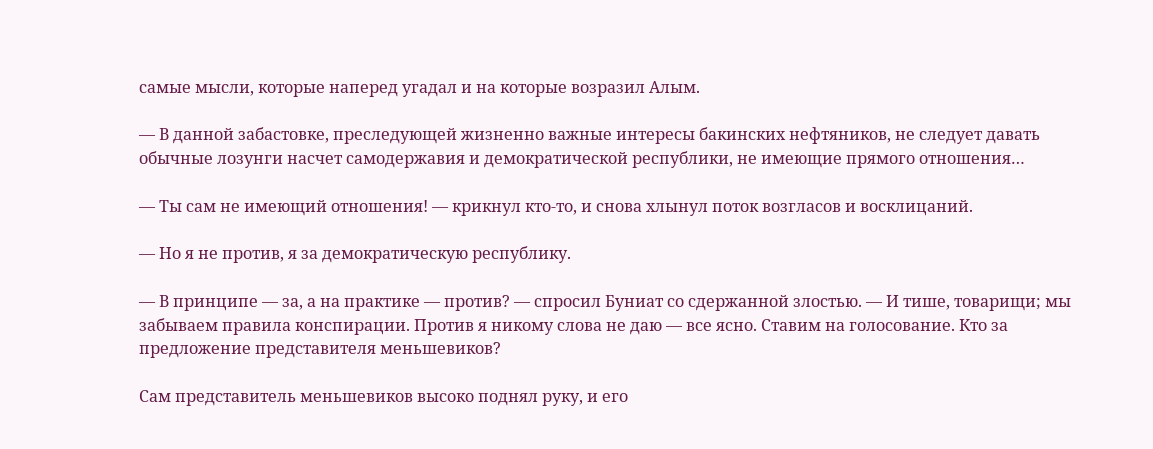самые мысли, которые наперед угадал и на которые возразил Алым.

— В данной забастовке, преследующей жизненно важные интересы бакинских нефтяников, не следует давать обычные лозунги насчет самодержавия и демократической республики, не имеющие прямого отношения…

— Ты сам не имеющий отношения! — крикнул кто-то, и снова хлынул поток возгласов и восклицаний.

— Но я не против, я за демократическую республику.

— В принципе — за, а на практике — против? — спросил Буниат со сдержанной злостью. — И тише, товарищи; мы забываем правила конспирации. Против я никому слова не даю — все ясно. Ставим на голосование. Кто за предложение представителя меньшевиков?

Сам представитель меньшевиков высоко поднял руку, и его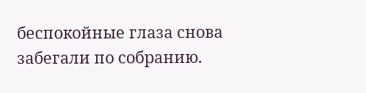беспокойные глаза снова забегали по собранию.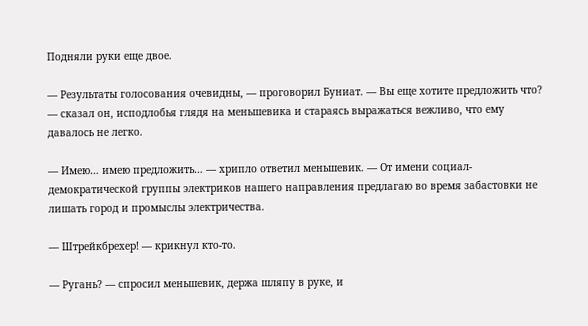Подняли руки еще двое.

— Результаты голосования очевидны, — проговорил Буниат. — Вы еще хотите предложить что? — сказал он, исподлобья глядя на меньшевика и стараясь выражаться вежливо, что ему давалось не легко.

— Имею… имею предложить… — хрипло ответил меньшевик. — От имени социал-демократической группы электриков нашего направления предлагаю во время забастовки не лишать город и промыслы электричества.

— Штрейкбрехер! — крикнул кто-то.

— Ругань? — спросил меньшевик, держа шляпу в руке, и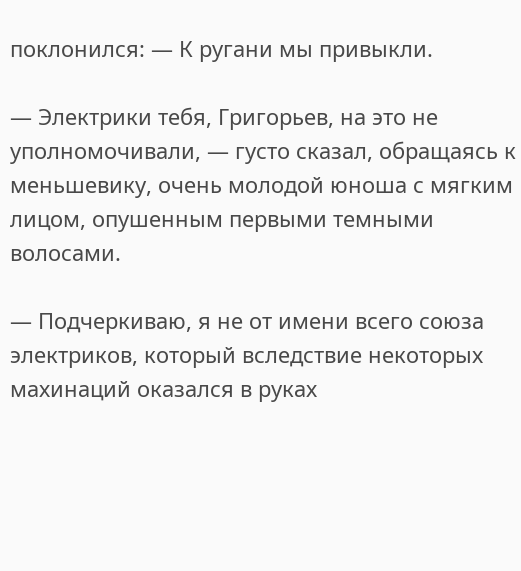поклонился: — К ругани мы привыкли.

— Электрики тебя, Григорьев, на это не уполномочивали, — густо сказал, обращаясь к меньшевику, очень молодой юноша с мягким лицом, опушенным первыми темными волосами.

— Подчеркиваю, я не от имени всего союза электриков, который вследствие некоторых махинаций оказался в руках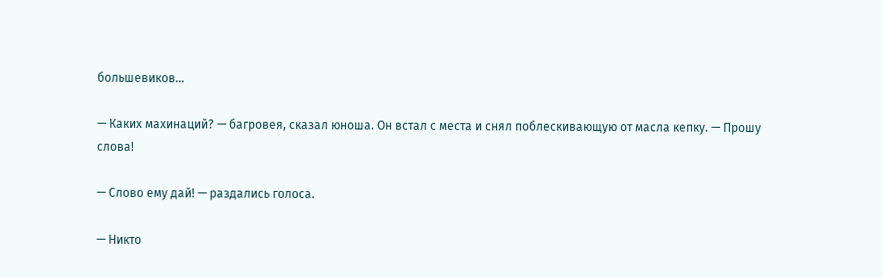большевиков…

— Каких махинаций? — багровея, сказал юноша. Он встал с места и снял поблескивающую от масла кепку. — Прошу слова!

— Слово ему дай! — раздались голоса.

— Никто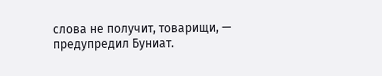слова не получит, товарищи, — предупредил Буниат.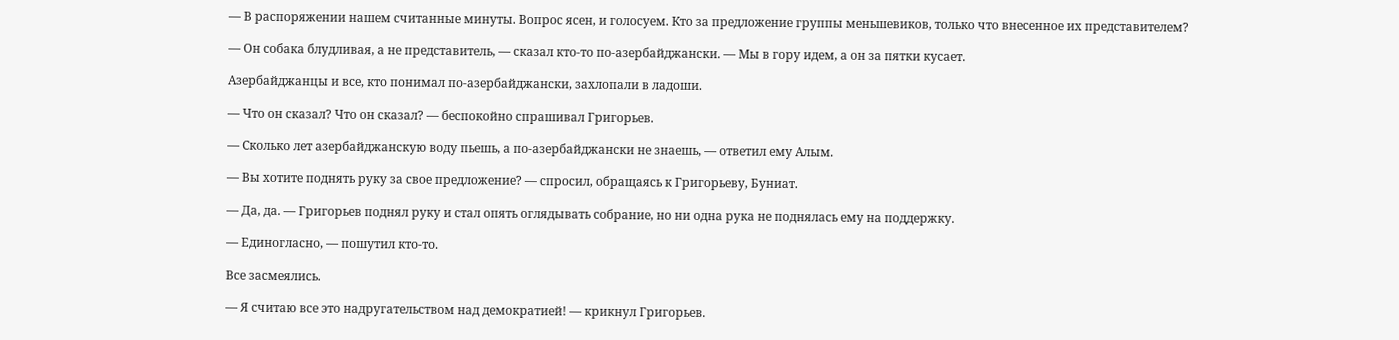— В распоряжении нашем считанные минуты. Вопрос ясен, и голосуем. Кто за предложение группы меньшевиков, только что внесенное их представителем?

— Он собака блудливая, а не представитель, — сказал кто-то по-азербайджански. — Мы в гору идем, а он за пятки кусает.

Азербайджанцы и все, кто понимал по-азербайджански, захлопали в ладоши.

— Что он сказал? Что он сказал? — беспокойно спрашивал Григорьев.

— Сколько лет азербайджанскую воду пьешь, а по-азербайджански не знаешь, — ответил ему Алым.

— Вы хотите поднять руку за свое предложение? — спросил, обращаясь к Григорьеву, Буниат.

— Да, да. — Григорьев поднял руку и стал опять оглядывать собрание, но ни одна рука не поднялась ему на поддержку.

— Единогласно, — пошутил кто-то.

Все засмеялись.

— Я считаю все это надругательством над демократией! — крикнул Григорьев.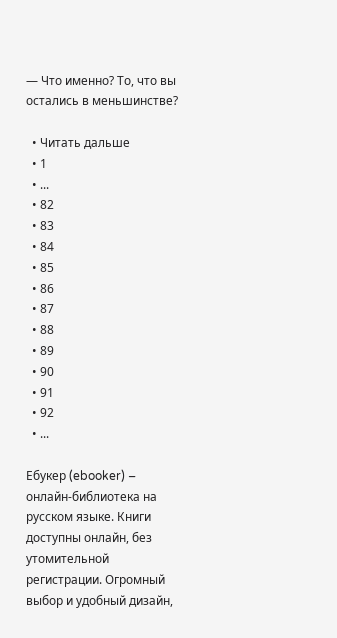— Что именно? То, что вы остались в меньшинстве?

  • Читать дальше
  • 1
  • ...
  • 82
  • 83
  • 84
  • 85
  • 86
  • 87
  • 88
  • 89
  • 90
  • 91
  • 92
  • ...

Ебукер (ebooker) – онлайн-библиотека на русском языке. Книги доступны онлайн, без утомительной регистрации. Огромный выбор и удобный дизайн,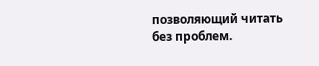позволяющий читать без проблем.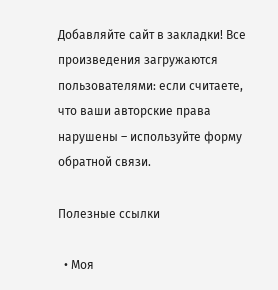Добавляйте сайт в закладки! Все произведения загружаются пользователями: если считаете, что ваши авторские права нарушены – используйте форму обратной связи.

Полезные ссылки

  • Моя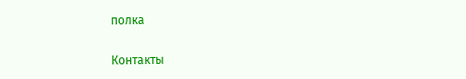полка

Контакты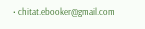• chitat.ebooker@gmail.com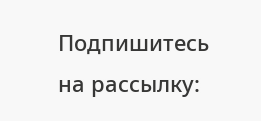Подпишитесь на рассылку: